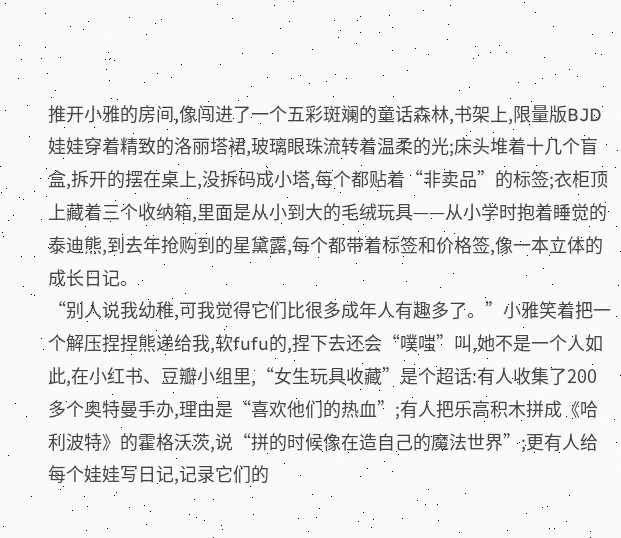推开小雅的房间,像闯进了一个五彩斑斓的童话森林,书架上,限量版BJD娃娃穿着精致的洛丽塔裙,玻璃眼珠流转着温柔的光;床头堆着十几个盲盒,拆开的摆在桌上,没拆码成小塔,每个都贴着“非卖品”的标签;衣柜顶上藏着三个收纳箱,里面是从小到大的毛绒玩具——从小学时抱着睡觉的泰迪熊,到去年抢购到的星黛露,每个都带着标签和价格签,像一本立体的成长日记。
“别人说我幼稚,可我觉得它们比很多成年人有趣多了。”小雅笑着把一个解压捏捏熊递给我,软fufu的,捏下去还会“噗嗤”叫,她不是一个人如此,在小红书、豆瓣小组里,“女生玩具收藏”是个超话:有人收集了200多个奥特曼手办,理由是“喜欢他们的热血”;有人把乐高积木拼成《哈利波特》的霍格沃茨,说“拼的时候像在造自己的魔法世界”;更有人给每个娃娃写日记,记录它们的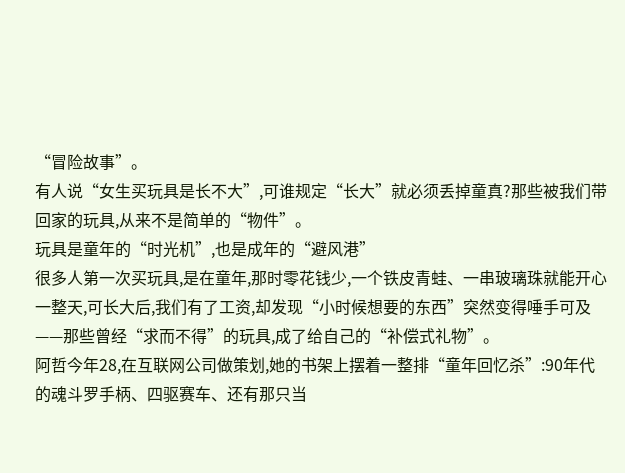“冒险故事”。
有人说“女生买玩具是长不大”,可谁规定“长大”就必须丢掉童真?那些被我们带回家的玩具,从来不是简单的“物件”。
玩具是童年的“时光机”,也是成年的“避风港”
很多人第一次买玩具,是在童年,那时零花钱少,一个铁皮青蛙、一串玻璃珠就能开心一整天,可长大后,我们有了工资,却发现“小时候想要的东西”突然变得唾手可及——那些曾经“求而不得”的玩具,成了给自己的“补偿式礼物”。
阿哲今年28,在互联网公司做策划,她的书架上摆着一整排“童年回忆杀”:90年代的魂斗罗手柄、四驱赛车、还有那只当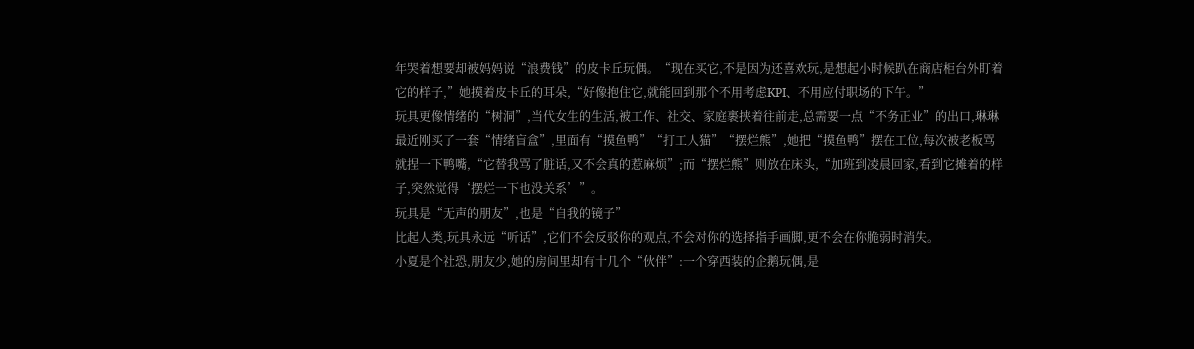年哭着想要却被妈妈说“浪费钱”的皮卡丘玩偶。“现在买它,不是因为还喜欢玩,是想起小时候趴在商店柜台外盯着它的样子,”她摸着皮卡丘的耳朵,“好像抱住它,就能回到那个不用考虑KPI、不用应付职场的下午。”
玩具更像情绪的“树洞”,当代女生的生活,被工作、社交、家庭裹挟着往前走,总需要一点“不务正业”的出口,琳琳最近刚买了一套“情绪盲盒”,里面有“摸鱼鸭”“打工人猫”“摆烂熊”,她把“摸鱼鸭”摆在工位,每次被老板骂就捏一下鸭嘴,“它替我骂了脏话,又不会真的惹麻烦”;而“摆烂熊”则放在床头,“加班到凌晨回家,看到它摊着的样子,突然觉得‘摆烂一下也没关系’”。
玩具是“无声的朋友”,也是“自我的镜子”
比起人类,玩具永远“听话”,它们不会反驳你的观点,不会对你的选择指手画脚,更不会在你脆弱时消失。
小夏是个社恐,朋友少,她的房间里却有十几个“伙伴”:一个穿西装的企鹅玩偶,是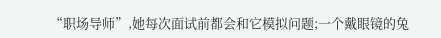“职场导师”,她每次面试前都会和它模拟问题;一个戴眼镜的兔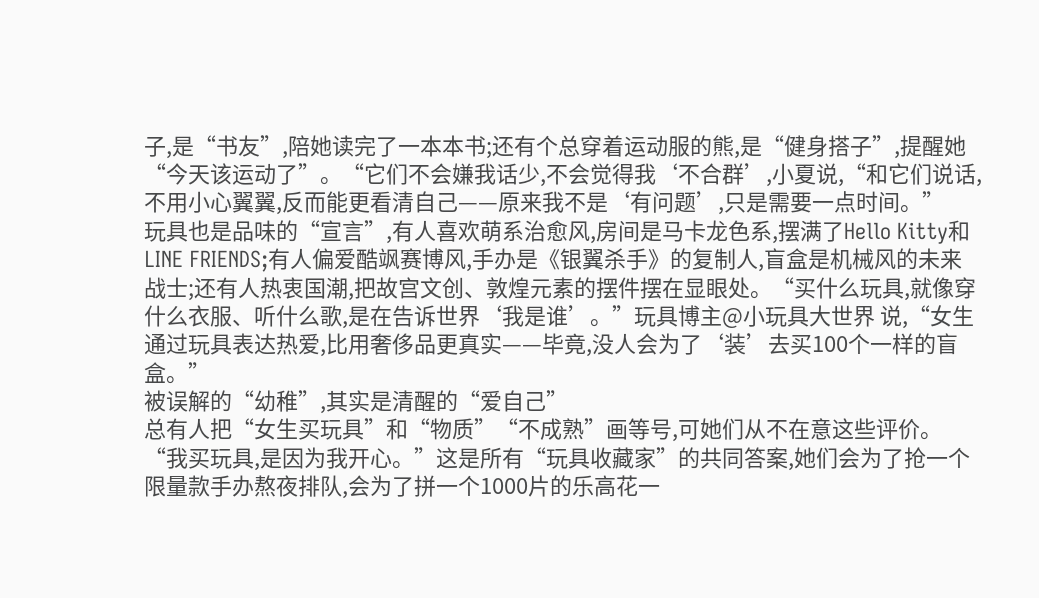子,是“书友”,陪她读完了一本本书;还有个总穿着运动服的熊,是“健身搭子”,提醒她“今天该运动了”。“它们不会嫌我话少,不会觉得我‘不合群’,小夏说,“和它们说话,不用小心翼翼,反而能更看清自己——原来我不是‘有问题’,只是需要一点时间。”
玩具也是品味的“宣言”,有人喜欢萌系治愈风,房间是马卡龙色系,摆满了Hello Kitty和LINE FRIENDS;有人偏爱酷飒赛博风,手办是《银翼杀手》的复制人,盲盒是机械风的未来战士;还有人热衷国潮,把故宫文创、敦煌元素的摆件摆在显眼处。“买什么玩具,就像穿什么衣服、听什么歌,是在告诉世界‘我是谁’。”玩具博主@小玩具大世界 说,“女生通过玩具表达热爱,比用奢侈品更真实——毕竟,没人会为了‘装’去买100个一样的盲盒。”
被误解的“幼稚”,其实是清醒的“爱自己”
总有人把“女生买玩具”和“物质”“不成熟”画等号,可她们从不在意这些评价。
“我买玩具,是因为我开心。”这是所有“玩具收藏家”的共同答案,她们会为了抢一个限量款手办熬夜排队,会为了拼一个1000片的乐高花一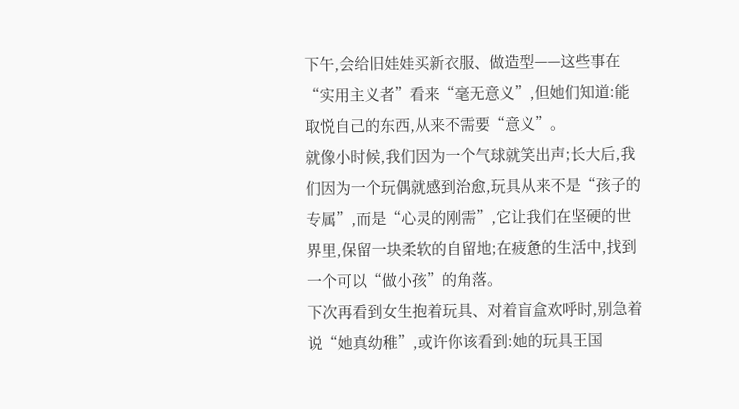下午,会给旧娃娃买新衣服、做造型——这些事在“实用主义者”看来“毫无意义”,但她们知道:能取悦自己的东西,从来不需要“意义”。
就像小时候,我们因为一个气球就笑出声;长大后,我们因为一个玩偶就感到治愈,玩具从来不是“孩子的专属”,而是“心灵的刚需”,它让我们在坚硬的世界里,保留一块柔软的自留地;在疲惫的生活中,找到一个可以“做小孩”的角落。
下次再看到女生抱着玩具、对着盲盒欢呼时,别急着说“她真幼稚”,或许你该看到:她的玩具王国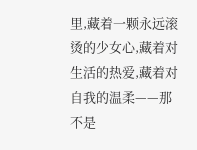里,藏着一颗永远滚烫的少女心,藏着对生活的热爱,藏着对自我的温柔——那不是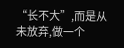“长不大”,而是从未放弃,做一个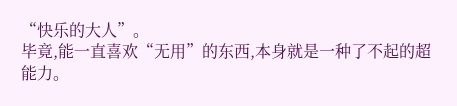“快乐的大人”。
毕竟,能一直喜欢“无用”的东西,本身就是一种了不起的超能力。